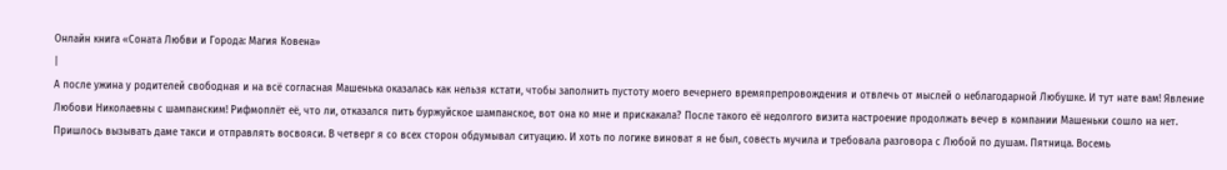Онлайн книга «Соната Любви и Города: Магия Ковена»
|
А после ужина у родителей свободная и на всё согласная Машенька оказалась как нельзя кстати, чтобы заполнить пустоту моего вечернего времяпрепровождения и отвлечь от мыслей о неблагодарной Любушке. И тут нате вам! Явление Любови Николаевны с шампанским! Рифмоплёт её, что ли, отказался пить буржуйское шампанское, вот она ко мне и прискакала? После такого её недолгого визита настроение продолжать вечер в компании Машеньки сошло на нет. Пришлось вызывать даме такси и отправлять восвояси. В четверг я со всех сторон обдумывал ситуацию. И хоть по логике виноват я не был, совесть мучила и требовала разговора с Любой по душам. Пятница. Восемь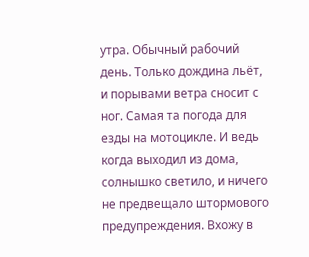утра. Обычный рабочий день. Только дождина льёт, и порывами ветра сносит с ног. Самая та погода для езды на мотоцикле. И ведь когда выходил из дома, солнышко светило, и ничего не предвещало штормового предупреждения. Вхожу в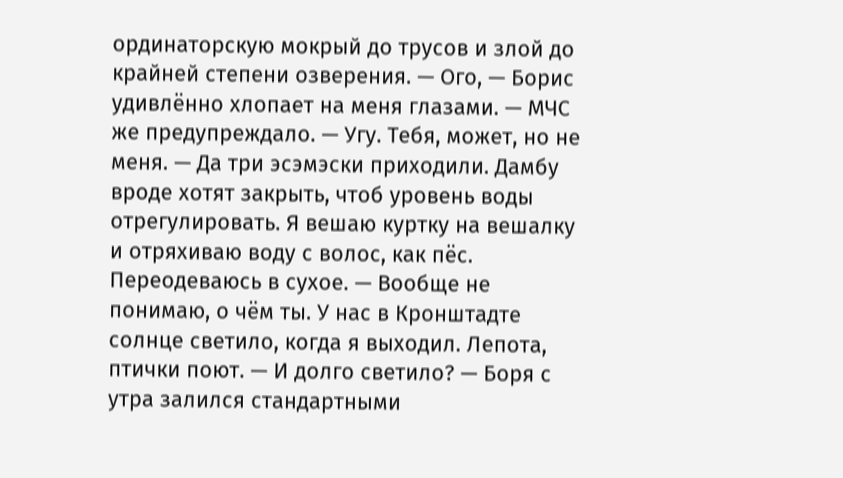ординаторскую мокрый до трусов и злой до крайней степени озверения. — Ого, — Борис удивлённо хлопает на меня глазами. — МЧС же предупреждало. — Угу. Тебя, может, но не меня. — Да три эсэмэски приходили. Дамбу вроде хотят закрыть, чтоб уровень воды отрегулировать. Я вешаю куртку на вешалку и отряхиваю воду с волос, как пёс. Переодеваюсь в сухое. — Вообще не понимаю, о чём ты. У нас в Кронштадте солнце светило, когда я выходил. Лепота, птички поют. — И долго светило? — Боря с утра залился стандартными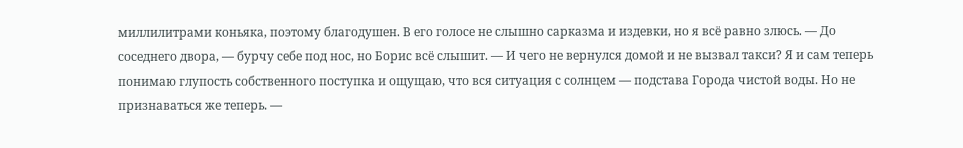миллилитрами коньяка, поэтому благодушен. В его голосе не слышно сарказма и издевки, но я всё равно злюсь. — До соседнего двора, — бурчу себе под нос, но Борис всё слышит. — И чего не вернулся домой и не вызвал такси? Я и сам теперь понимаю глупость собственного поступка и ощущаю, что вся ситуация с солнцем — подстава Города чистой воды. Но не признаваться же теперь. —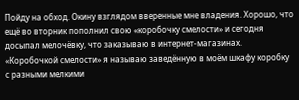Пойду на обход. Окину взглядом вверенные мне владения. Хорошо, что ещё во вторник пополнил свою «коробочку смелости» и сегодня досыпал мелочёвку, что заказываю в интернет-магазинах. «Коробочкой смелости» я называю заведённую в моём шкафу коробку с разными мелкими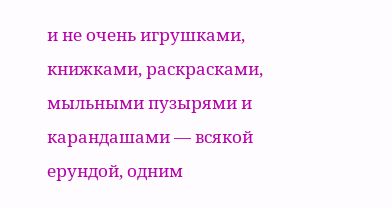и не очень игрушками, книжками, раскрасками, мыльными пузырями и карандашами — всякой ерундой, одним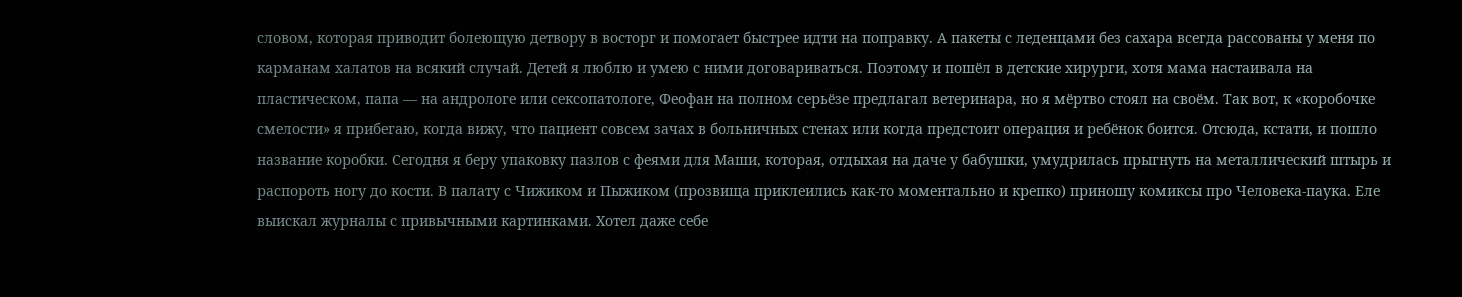словом, которая приводит болеющую детвору в восторг и помогает быстрее идти на поправку. А пакеты с леденцами без сахара всегда рассованы у меня по карманам халатов на всякий случай. Детей я люблю и умею с ними договариваться. Поэтому и пошёл в детские хирурги, хотя мама настаивала на пластическом, папа — на андрологе или сексопатологе, Феофан на полном серьёзе предлагал ветеринара, но я мёртво стоял на своём. Так вот, к «коробочке смелости» я прибегаю, когда вижу, что пациент совсем зачах в больничных стенах или когда предстоит операция и ребёнок боится. Отсюда, кстати, и пошло название коробки. Сегодня я беру упаковку пазлов с феями для Маши, которая, отдыхая на даче у бабушки, умудрилась прыгнуть на металлический штырь и распороть ногу до кости. В палату с Чижиком и Пыжиком (прозвища приклеились как-то моментально и крепко) приношу комиксы про Человека-паука. Еле выискал журналы с привычными картинками. Хотел даже себе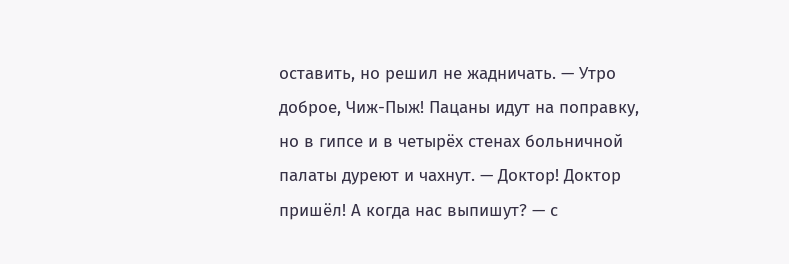оставить, но решил не жадничать. — Утро доброе, Чиж-Пыж! Пацаны идут на поправку, но в гипсе и в четырёх стенах больничной палаты дуреют и чахнут. — Доктор! Доктор пришёл! А когда нас выпишут? — с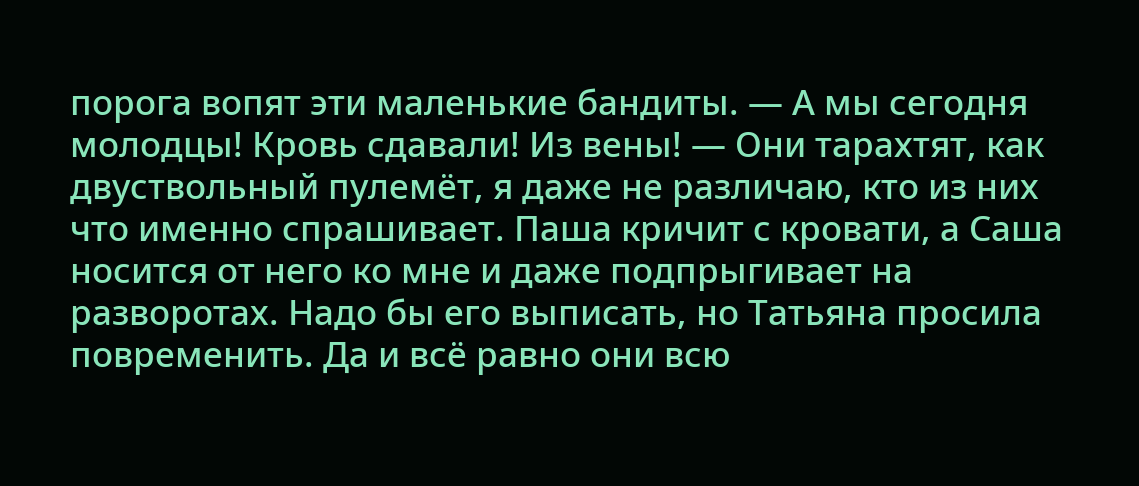порога вопят эти маленькие бандиты. — А мы сегодня молодцы! Кровь сдавали! Из вены! — Они тарахтят, как двуствольный пулемёт, я даже не различаю, кто из них что именно спрашивает. Паша кричит с кровати, а Саша носится от него ко мне и даже подпрыгивает на разворотах. Надо бы его выписать, но Татьяна просила повременить. Да и всё равно они всю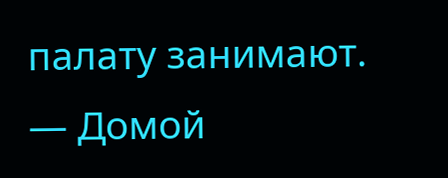палату занимают. — Домой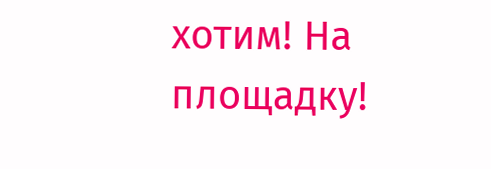хотим! На площадку!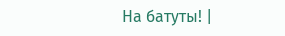На батуты! |